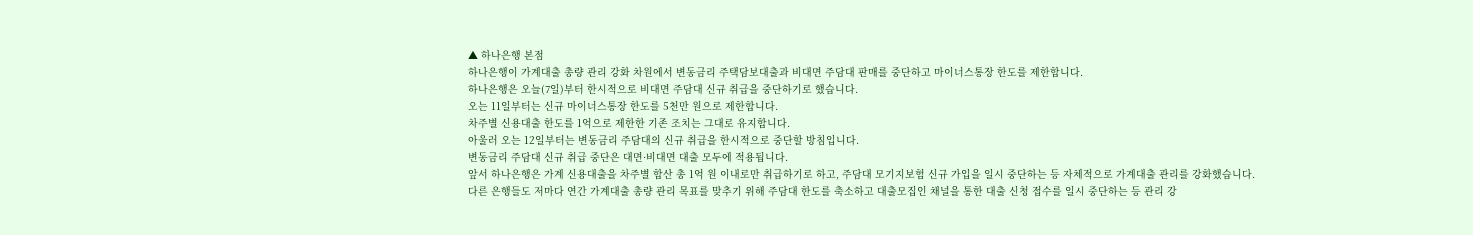▲ 하나은행 본점
하나은행이 가계대출 총량 관리 강화 차원에서 변동금리 주택담보대출과 비대면 주담대 판매를 중단하고 마이너스통장 한도를 제한합니다.
하나은행은 오늘(7일)부터 한시적으로 비대면 주담대 신규 취급을 중단하기로 했습니다.
오는 11일부터는 신규 마이너스통장 한도를 5천만 원으로 제한합니다.
차주별 신용대출 한도를 1억으로 제한한 기존 조치는 그대로 유지합니다.
아울러 오는 12일부터는 변동금리 주담대의 신규 취급을 한시적으로 중단할 방침입니다.
변동금리 주담대 신규 취급 중단은 대면·비대면 대출 모두에 적용됩니다.
앞서 하나은행은 가계 신용대출을 차주별 합산 총 1억 원 이내로만 취급하기로 하고, 주담대 모기지보험 신규 가입을 일시 중단하는 등 자체적으로 가계대출 관리를 강화했습니다.
다른 은행들도 저마다 연간 가계대출 총량 관리 목표를 맞추기 위해 주담대 한도를 축소하고 대출모집인 채널을 통한 대출 신청 접수를 일시 중단하는 등 관리 강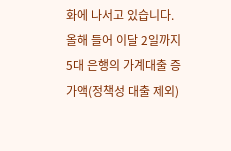화에 나서고 있습니다.
올해 들어 이달 2일까지 5대 은행의 가계대출 증가액(정책성 대출 제외)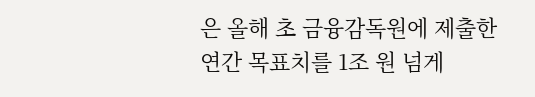은 올해 초 금융감독원에 제출한 연간 목표치를 1조 원 넘게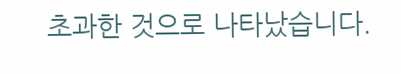초과한 것으로 나타났습니다.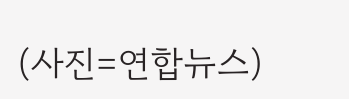(사진=연합뉴스)